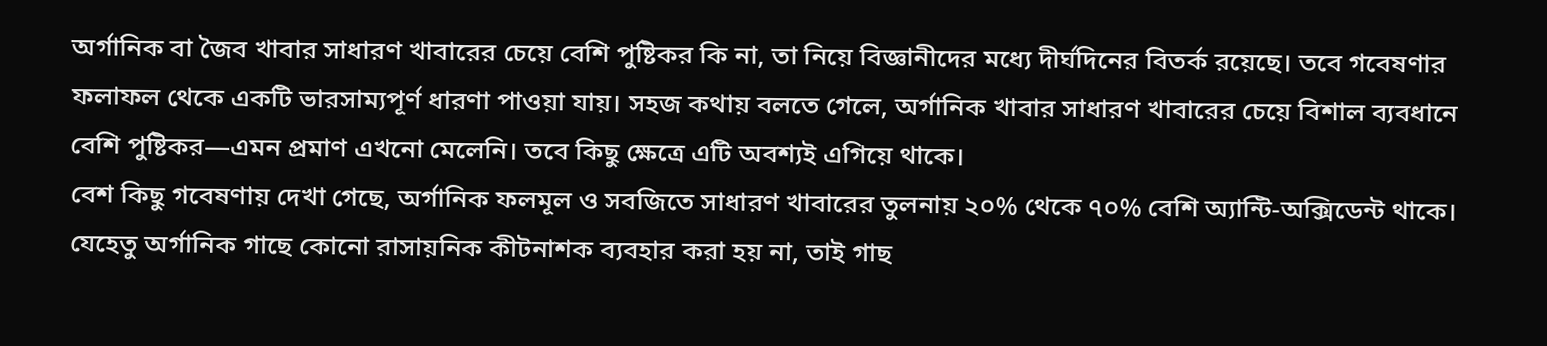অর্গানিক বা জৈব খাবার সাধারণ খাবারের চেয়ে বেশি পুষ্টিকর কি না, তা নিয়ে বিজ্ঞানীদের মধ্যে দীর্ঘদিনের বিতর্ক রয়েছে। তবে গবেষণার ফলাফল থেকে একটি ভারসাম্যপূর্ণ ধারণা পাওয়া যায়। সহজ কথায় বলতে গেলে, অর্গানিক খাবার সাধারণ খাবারের চেয়ে বিশাল ব্যবধানে বেশি পুষ্টিকর—এমন প্রমাণ এখনো মেলেনি। তবে কিছু ক্ষেত্রে এটি অবশ্যই এগিয়ে থাকে।
বেশ কিছু গবেষণায় দেখা গেছে, অর্গানিক ফলমূল ও সবজিতে সাধারণ খাবারের তুলনায় ২০% থেকে ৭০% বেশি অ্যান্টি-অক্সিডেন্ট থাকে। যেহেতু অর্গানিক গাছে কোনো রাসায়নিক কীটনাশক ব্যবহার করা হয় না, তাই গাছ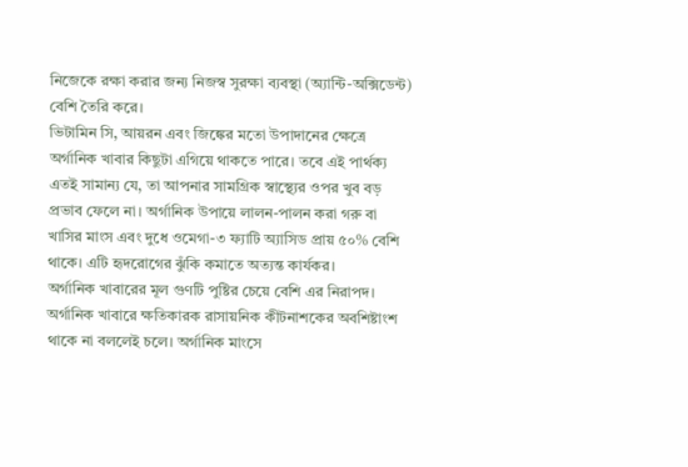নিজেকে রক্ষা করার জন্য নিজস্ব সুরক্ষা ব্যবস্থা (অ্যান্টি-অক্সিডেন্ট) বেশি তৈরি করে।
ভিটামিন সি, আয়রন এবং জিঙ্কের মতো উপাদানের ক্ষেত্রে অর্গানিক খাবার কিছুটা এগিয়ে থাকতে পারে। তবে এই পার্থক্য এতই সামান্য যে, তা আপনার সামগ্রিক স্বাস্থ্যের ওপর খুব বড় প্রভাব ফেলে না। অর্গানিক উপায়ে লালন-পালন করা গরু বা খাসির মাংস এবং দুধে ওমেগা-৩ ফ্যাটি অ্যাসিড প্রায় ৫০% বেশি থাকে। এটি হৃদরোগের ঝুঁকি কমাতে অত্যন্ত কার্যকর।
অর্গানিক খাবারের মূল গুণটি পুষ্টির চেয়ে বেশি এর নিরাপদ। অর্গানিক খাবারে ক্ষতিকারক রাসায়নিক কীটনাশকের অবশিষ্টাংশ থাকে না বললেই চলে। অর্গানিক মাংসে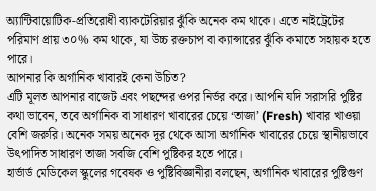অ্যান্টিবায়োটিক-প্রতিরোধী ব্যাকটেরিয়ার ঝুঁকি অনেক কম থাকে। এতে নাইট্রেটের পরিমাণ প্রায় ৩০% কম থাকে, যা উচ্চ রক্তচাপ বা ক্যান্সারের ঝুঁকি কমাতে সহায়ক হতে পারে।
আপনার কি অর্গানিক খাবারই কেনা উচিত?
এটি মূলত আপনার বাজেট এবং পছন্দের ওপর নির্ভর করে। আপনি যদি সরাসরি পুষ্টির কথা ভাবেন, তবে অর্গানিক বা সাধারণ খাবারের চেয়ে ‘তাজা’ (Fresh) খাবার খাওয়া বেশি জরুরি। অনেক সময় অনেক দূর থেকে আসা অর্গানিক খাবারের চেয়ে স্থানীয়ভাবে উৎপাদিত সাধারণ তাজা সবজি বেশি পুষ্টিকর হতে পারে।
হার্ভার্ড মেডিকেল স্কুলের গবেষক ও পুষ্টিবিজ্ঞানীরা বলছেন, অর্গানিক খাবারের পুষ্টিগুণ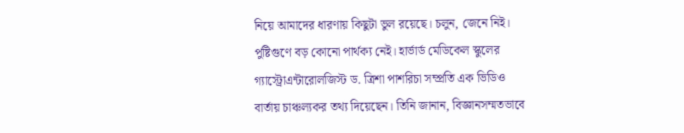নিয়ে আমাদের ধারণায় কিছুটা ভুল রয়েছে। চলুন, জেনে নিই।
পুষ্টিগুণে বড় কোনো পার্থক্য নেই। হার্ভার্ড মেডিকেল স্কুলের গ্যাস্ট্রোএন্টারোলজিস্ট ড. ত্রিশা পাশরিচা সম্প্রতি এক ভিডিও বার্তায় চাঞ্চল্যকর তথ্য দিয়েছেন। তিনি জানান, বিজ্ঞানসম্মতভাবে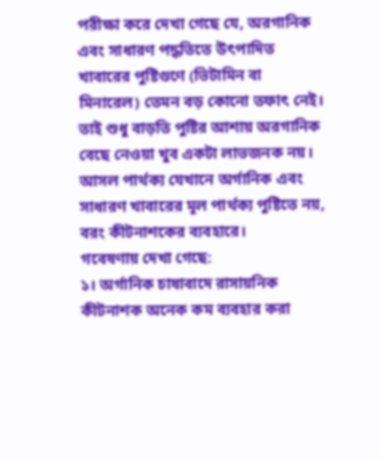পরীক্ষা করে দেখা গেছে যে, অরগানিক এবং সাধারণ পদ্ধতিতে উৎপাদিত খাবারের পুষ্টিগুণে (ভিটামিন বা মিনারেল) তেমন বড় কোনো তফাৎ নেই। তাই শুধু বাড়তি পুষ্টির আশায় অরগানিক বেছে নেওয়া খুব একটা লাভজনক নয়। আসল পার্থক্য যেখানে অর্গানিক এবং সাধারণ খাবারের মূল পার্থক্য পুষ্টিতে নয়, বরং কীটনাশকের ব্যবহারে।
গবেষণায় দেখা গেছে:
১। অর্গানিক চাষাবাদে রাসায়নিক কীটনাশক অনেক কম ব্যবহার করা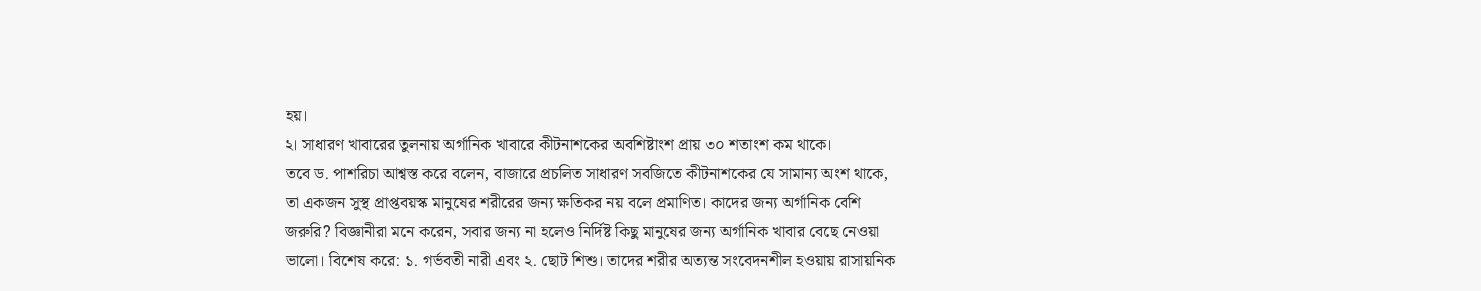হয়।
২। সাধারণ খাবারের তুলনায় অর্গানিক খাবারে কীটনাশকের অবশিষ্টাংশ প্রায় ৩০ শতাংশ কম থাকে।
তবে ড. পাশরিচা আশ্বস্ত করে বলেন, বাজারে প্রচলিত সাধারণ সবজিতে কীটনাশকের যে সামান্য অংশ থাকে, তা একজন সুস্থ প্রাপ্তবয়স্ক মানুষের শরীরের জন্য ক্ষতিকর নয় বলে প্রমাণিত। কাদের জন্য অর্গানিক বেশি জরুরি? বিজ্ঞানীরা মনে করেন, সবার জন্য না হলেও নির্দিষ্ট কিছু মানুষের জন্য অর্গানিক খাবার বেছে নেওয়া ভালো। বিশেষ করে: ১. গর্ভবতী নারী এবং ২. ছোট শিশু। তাদের শরীর অত্যন্ত সংবেদনশীল হওয়ায় রাসায়নিক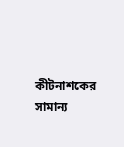কীটনাশকের সামান্য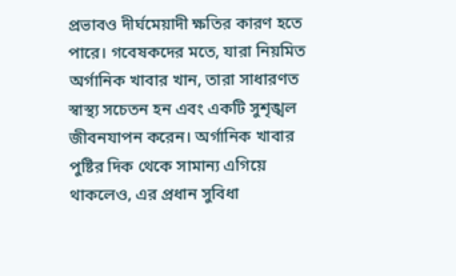প্রভাবও দীর্ঘমেয়াদী ক্ষতির কারণ হতে পারে। গবেষকদের মতে, যারা নিয়মিত অর্গানিক খাবার খান, তারা সাধারণত স্বাস্থ্য সচেতন হন এবং একটি সুশৃঙ্খল জীবনযাপন করেন। অর্গানিক খাবার পুষ্টির দিক থেকে সামান্য এগিয়ে থাকলেও, এর প্রধান সুবিধা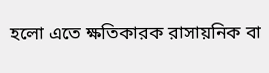হলো এতে ক্ষতিকারক রাসায়নিক বা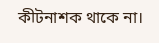কীটনাশক থাকে না।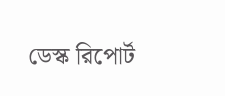ডেস্ক রিপোর্ট